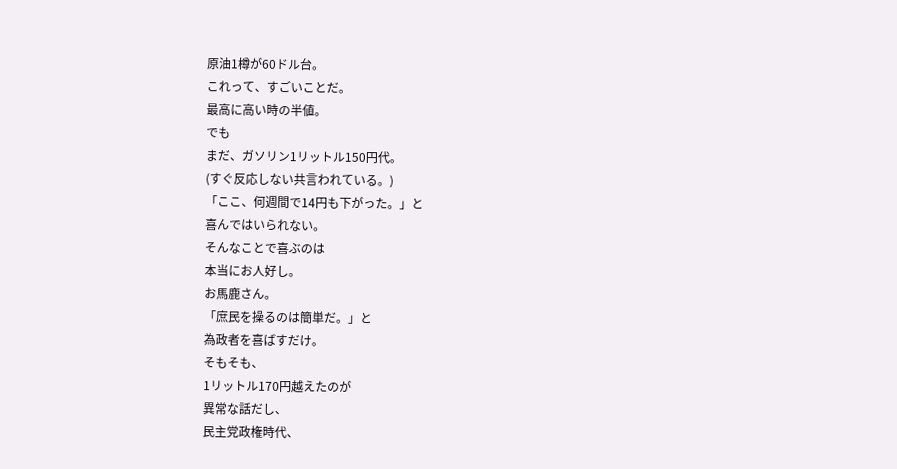原油1樽が60ドル台。
これって、すごいことだ。
最高に高い時の半値。
でも
まだ、ガソリン1リットル150円代。
(すぐ反応しない共言われている。)
「ここ、何週間で14円も下がった。」と
喜んではいられない。
そんなことで喜ぶのは
本当にお人好し。
お馬鹿さん。
「庶民を操るのは簡単だ。」と
為政者を喜ばすだけ。
そもそも、
1リットル170円越えたのが
異常な話だし、
民主党政権時代、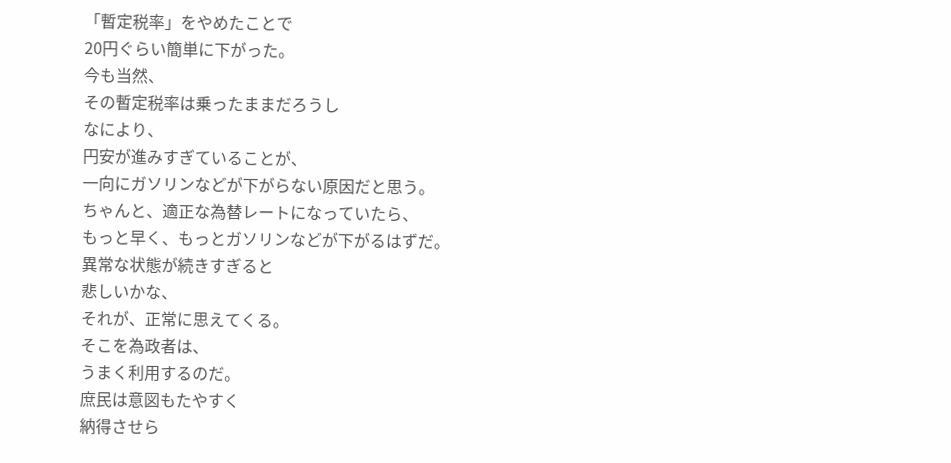「暫定税率」をやめたことで
20円ぐらい簡単に下がった。
今も当然、
その暫定税率は乗ったままだろうし
なにより、
円安が進みすぎていることが、
一向にガソリンなどが下がらない原因だと思う。
ちゃんと、適正な為替レートになっていたら、
もっと早く、もっとガソリンなどが下がるはずだ。
異常な状態が続きすぎると
悲しいかな、
それが、正常に思えてくる。
そこを為政者は、
うまく利用するのだ。
庶民は意図もたやすく
納得させら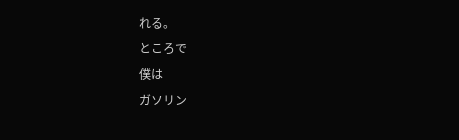れる。
ところで
僕は
ガソリン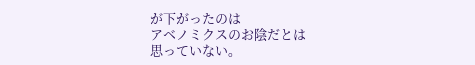が下がったのは
アベノミクスのお陰だとは
思っていない。